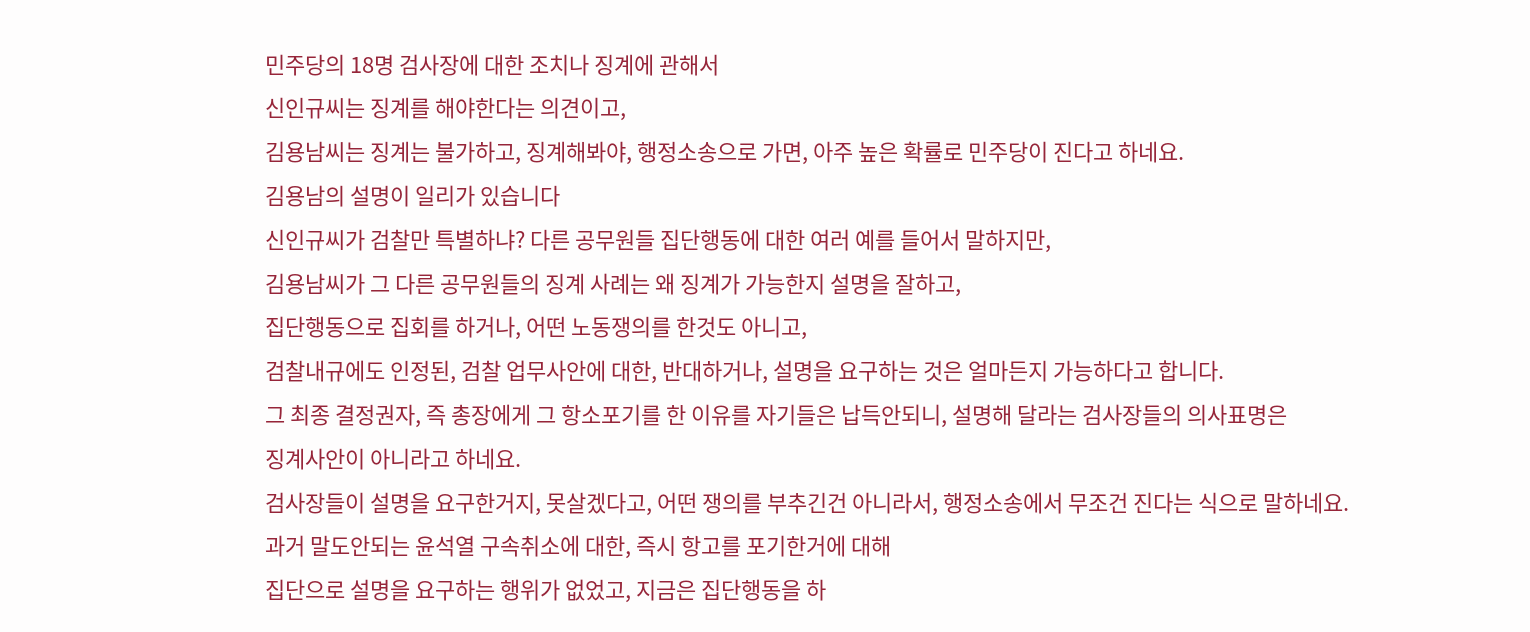민주당의 18명 검사장에 대한 조치나 징계에 관해서
신인규씨는 징계를 해야한다는 의견이고,
김용남씨는 징계는 불가하고, 징계해봐야, 행정소송으로 가면, 아주 높은 확률로 민주당이 진다고 하네요.
김용남의 설명이 일리가 있습니다
신인규씨가 검찰만 특별하냐? 다른 공무원들 집단행동에 대한 여러 예를 들어서 말하지만,
김용남씨가 그 다른 공무원들의 징계 사례는 왜 징계가 가능한지 설명을 잘하고,
집단행동으로 집회를 하거나, 어떤 노동쟁의를 한것도 아니고,
검찰내규에도 인정된, 검찰 업무사안에 대한, 반대하거나, 설명을 요구하는 것은 얼마든지 가능하다고 합니다.
그 최종 결정권자, 즉 총장에게 그 항소포기를 한 이유를 자기들은 납득안되니, 설명해 달라는 검사장들의 의사표명은
징계사안이 아니라고 하네요.
검사장들이 설명을 요구한거지, 못살겠다고, 어떤 쟁의를 부추긴건 아니라서, 행정소송에서 무조건 진다는 식으로 말하네요.
과거 말도안되는 윤석열 구속취소에 대한, 즉시 항고를 포기한거에 대해
집단으로 설명을 요구하는 행위가 없었고, 지금은 집단행동을 하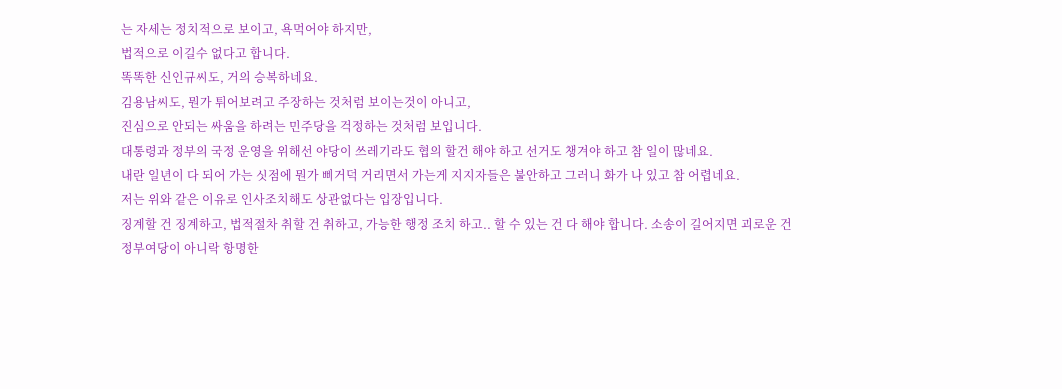는 자세는 정치적으로 보이고, 욕먹어야 하지만,
법적으로 이길수 없다고 합니다.
똑똑한 신인규씨도, 거의 승복하네요.
김용남씨도, 뭔가 튀어보려고 주장하는 것처럼 보이는것이 아니고,
진심으로 안되는 싸움을 하려는 민주당을 걱정하는 것처럼 보입니다.
대통령과 정부의 국정 운영을 위해선 야당이 쓰레기라도 협의 할건 해야 하고 선거도 챙겨야 하고 참 일이 많네요.
내란 일년이 다 되어 가는 싯점에 뭔가 삐거덕 거리면서 가는게 지지자들은 불안하고 그러니 화가 나 있고 참 어렵네요.
저는 위와 같은 이유로 인사조치해도 상관없다는 입장입니다.
징계할 건 징계하고, 법적절차 취할 건 취하고, 가능한 행정 조치 하고.. 할 수 있는 건 다 해야 합니다. 소송이 길어지면 괴로운 건 정부여당이 아니락 항명한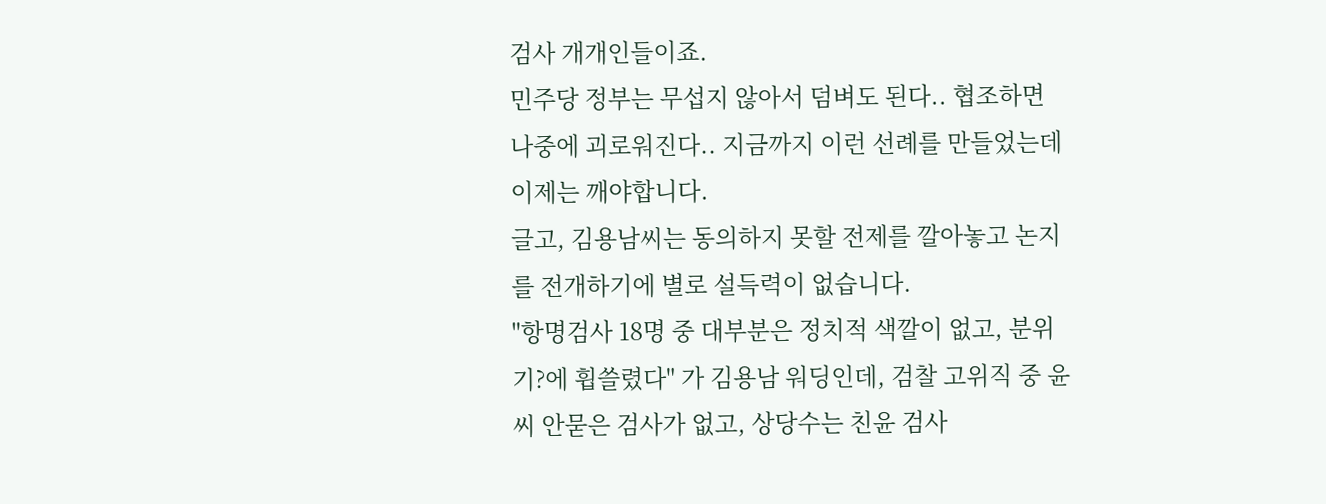검사 개개인들이죠.
민주당 정부는 무섭지 않아서 덤벼도 된다.. 협조하면 나중에 괴로워진다.. 지금까지 이런 선례를 만들었는데 이제는 깨야합니다.
글고, 김용남씨는 동의하지 못할 전제를 깔아놓고 논지를 전개하기에 별로 설득력이 없습니다.
"항명검사 18명 중 대부분은 정치적 색깔이 없고, 분위기?에 휩쓸렸다" 가 김용남 워딩인데, 검찰 고위직 중 윤씨 안묻은 검사가 없고, 상당수는 친윤 검사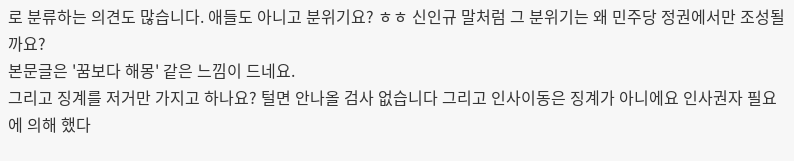로 분류하는 의견도 많습니다. 애들도 아니고 분위기요? ㅎㅎ 신인규 말처럼 그 분위기는 왜 민주당 정권에서만 조성될까요?
본문글은 '꿈보다 해몽' 같은 느낌이 드네요.
그리고 징계를 저거만 가지고 하나요? 털면 안나올 검사 없습니다 그리고 인사이동은 징계가 아니에요 인사권자 필요에 의해 했다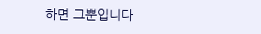하면 그뿐입니다